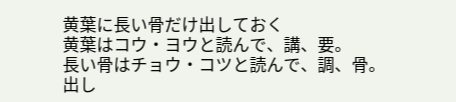黄葉に長い骨だけ出しておく
黄葉はコウ・ヨウと読んで、講、要。
長い骨はチョウ・コツと読んで、調、骨。
出し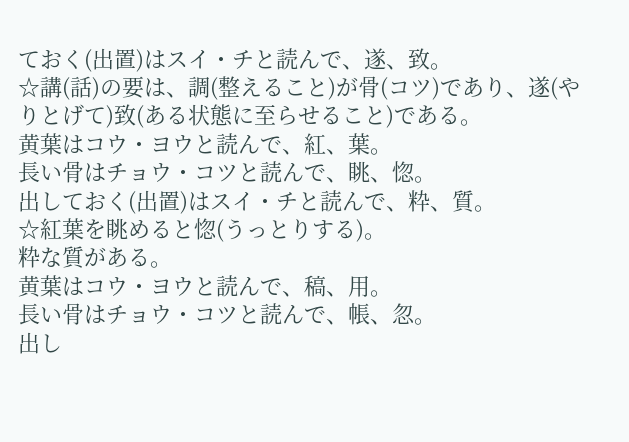ておく(出置)はスイ・チと読んで、遂、致。
☆講(話)の要は、調(整えること)が骨(コツ)であり、遂(やりとげて)致(ある状態に至らせること)である。
黄葉はコウ・ヨウと読んで、紅、葉。
長い骨はチョウ・コツと読んで、眺、惚。
出しておく(出置)はスイ・チと読んで、粋、質。
☆紅葉を眺めると惚(うっとりする)。
粋な質がある。
黄葉はコウ・ヨウと読んで、稿、用。
長い骨はチョウ・コツと読んで、帳、忽。
出し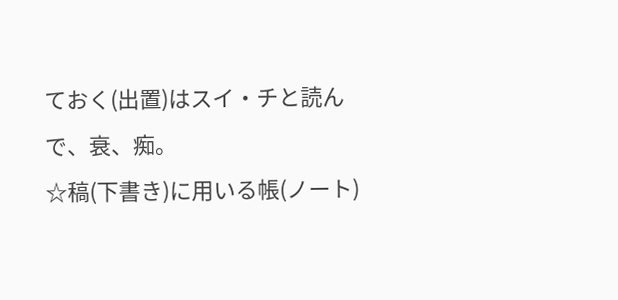ておく(出置)はスイ・チと読んで、衰、痴。
☆稿(下書き)に用いる帳(ノート)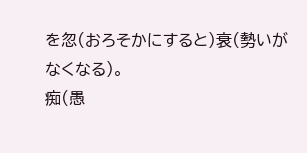を忽(おろそかにすると)衰(勢いがなくなる)。
痴(愚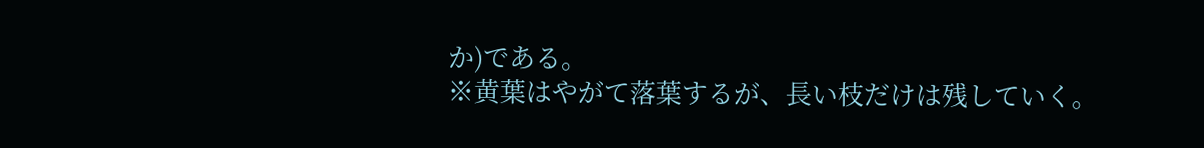か)である。
※黄葉はやがて落葉するが、長い枝だけは残していく。